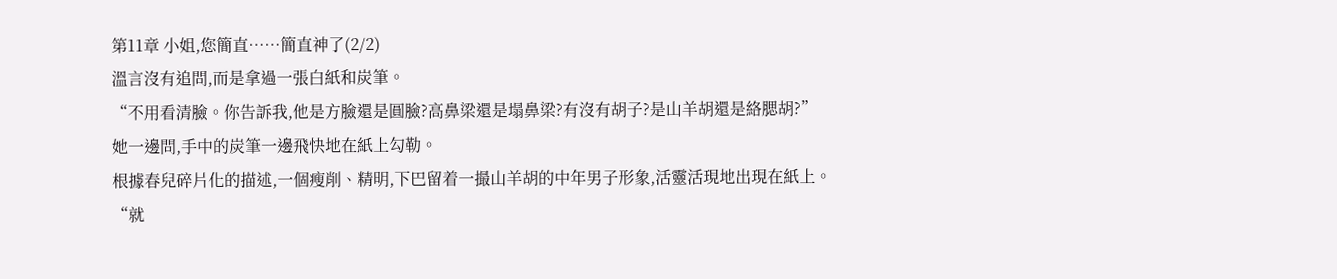第11章 小姐,您簡直……簡直神了(2/2)
溫言沒有追問,而是拿過一張白紙和炭筆。
“不用看清臉。你告訴我,他是方臉還是圓臉?高鼻梁還是塌鼻梁?有沒有胡子?是山羊胡還是絡腮胡?”
她一邊問,手中的炭筆一邊飛快地在紙上勾勒。
根據春兒碎片化的描述,一個瘦削、精明,下巴留着一撮山羊胡的中年男子形象,活靈活現地出現在紙上。
“就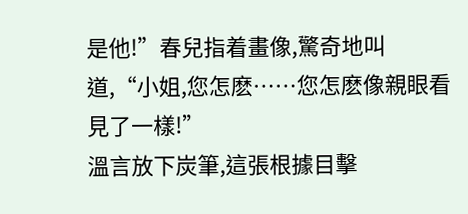是他!”春兒指着畫像,驚奇地叫道,“小姐,您怎麽……您怎麽像親眼看見了一樣!”
溫言放下炭筆,這張根據目擊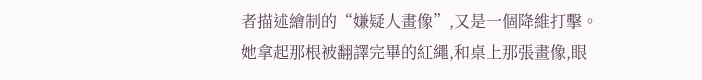者描述繪制的“嫌疑人畫像”,又是一個降維打擊。
她拿起那根被翻譯完畢的紅繩,和桌上那張畫像,眼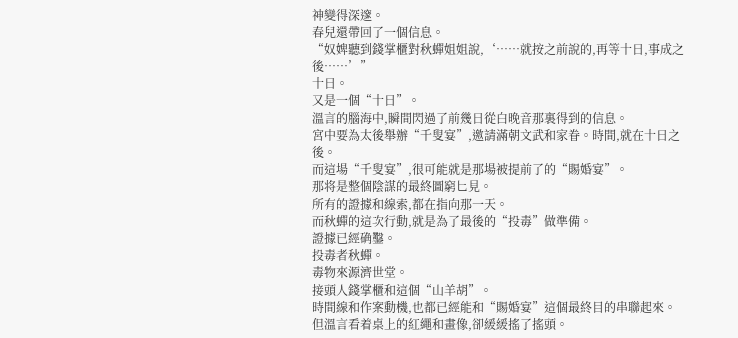神變得深邃。
春兒還帶回了一個信息。
“奴婢聽到錢掌櫃對秋蟬姐姐說,‘……就按之前說的,再等十日,事成之後……’”
十日。
又是一個“十日”。
溫言的腦海中,瞬間閃過了前幾日從白晚音那裏得到的信息。
宮中要為太後舉辦“千叟宴”,邀請滿朝文武和家眷。時間,就在十日之後。
而這場“千叟宴”,很可能就是那場被提前了的“賜婚宴”。
那将是整個陰謀的最終圖窮匕見。
所有的證據和線索,都在指向那一天。
而秋蟬的這次行動,就是為了最後的“投毒”做準備。
證據已經确鑿。
投毒者秋蟬。
毒物來源濟世堂。
接頭人錢掌櫃和這個“山羊胡”。
時間線和作案動機,也都已經能和“賜婚宴”這個最終目的串聯起來。
但溫言看着桌上的紅繩和畫像,卻緩緩搖了搖頭。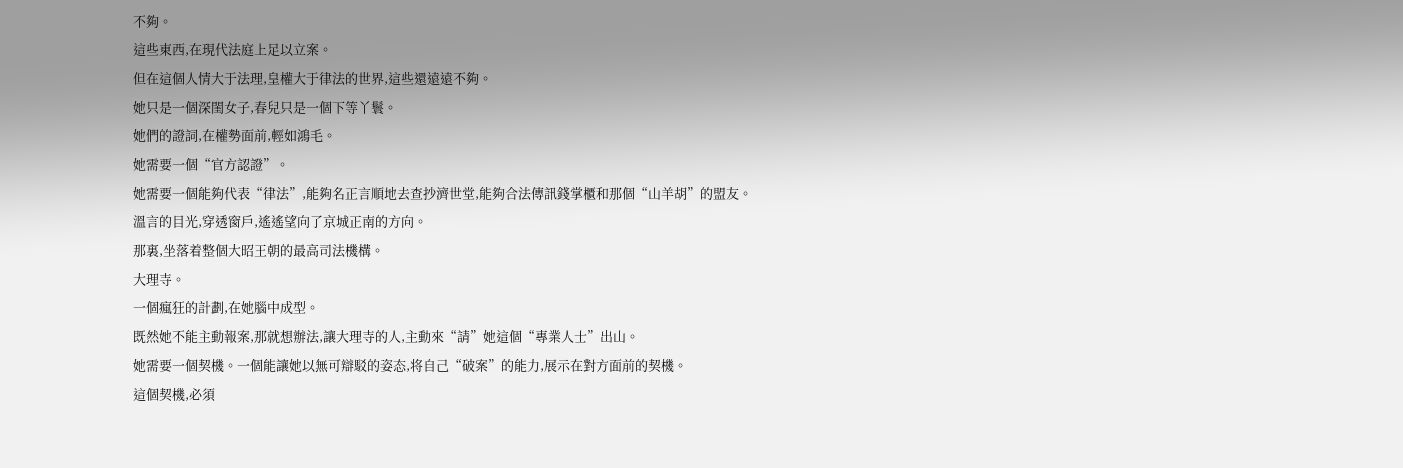不夠。
這些東西,在現代法庭上足以立案。
但在這個人情大于法理,皇權大于律法的世界,這些還遠遠不夠。
她只是一個深閨女子,春兒只是一個下等丫鬟。
她們的證詞,在權勢面前,輕如鴻毛。
她需要一個“官方認證”。
她需要一個能夠代表“律法”,能夠名正言順地去查抄濟世堂,能夠合法傳訊錢掌櫃和那個“山羊胡”的盟友。
溫言的目光,穿透窗戶,遙遙望向了京城正南的方向。
那裏,坐落着整個大昭王朝的最高司法機構。
大理寺。
一個瘋狂的計劃,在她腦中成型。
既然她不能主動報案,那就想辦法,讓大理寺的人,主動來“請”她這個“專業人士”出山。
她需要一個契機。一個能讓她以無可辯駁的姿态,将自己“破案”的能力,展示在對方面前的契機。
這個契機,必須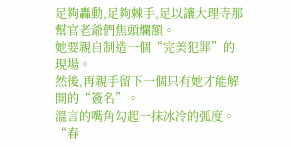足夠轟動,足夠棘手,足以讓大理寺那幫官老爺們焦頭爛額。
她要親自制造一個“完美犯罪”的現場。
然後,再親手留下一個只有她才能解開的“簽名”。
溫言的嘴角勾起一抹冰冷的弧度。
“春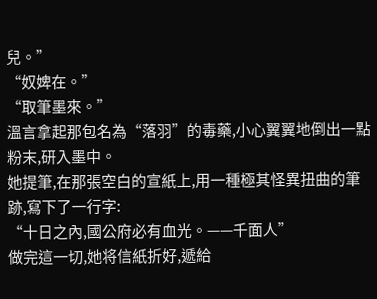兒。”
“奴婢在。”
“取筆墨來。”
溫言拿起那包名為“落羽”的毒藥,小心翼翼地倒出一點粉末,研入墨中。
她提筆,在那張空白的宣紙上,用一種極其怪異扭曲的筆跡,寫下了一行字:
“十日之內,國公府必有血光。——千面人”
做完這一切,她将信紙折好,遞給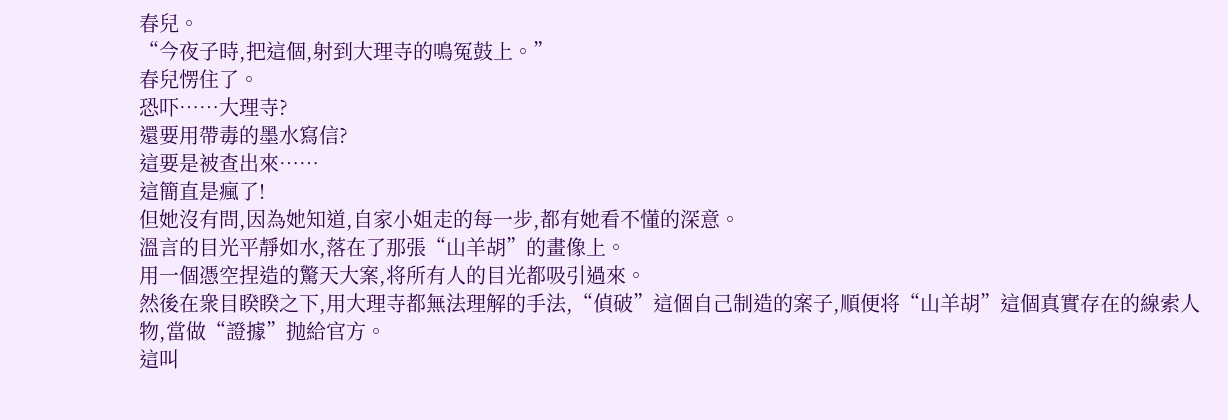春兒。
“今夜子時,把這個,射到大理寺的鳴冤鼓上。”
春兒愣住了。
恐吓……大理寺?
還要用帶毒的墨水寫信?
這要是被查出來……
這簡直是瘋了!
但她沒有問,因為她知道,自家小姐走的每一步,都有她看不懂的深意。
溫言的目光平靜如水,落在了那張“山羊胡”的畫像上。
用一個憑空捏造的驚天大案,将所有人的目光都吸引過來。
然後在衆目睽睽之下,用大理寺都無法理解的手法,“偵破”這個自己制造的案子,順便将“山羊胡”這個真實存在的線索人物,當做“證據”抛給官方。
這叫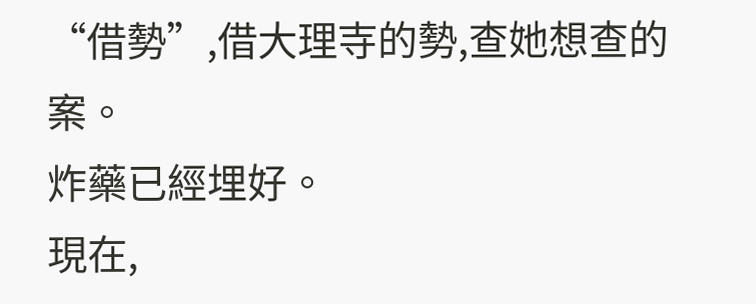“借勢”,借大理寺的勢,查她想查的案。
炸藥已經埋好。
現在,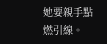她要親手點燃引線。